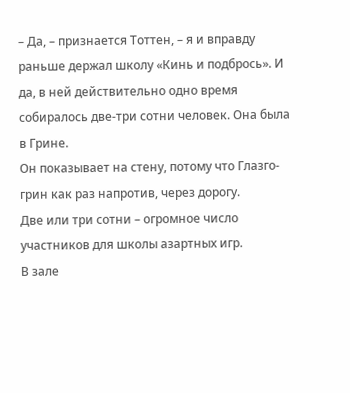– Да, – признается Тоттен, – я и вправду раньше держал школу «Кинь и подбрось». И да, в ней действительно одно время собиралось две-три сотни человек. Она была в Грине.
Он показывает на стену, потому что Глазго-грин как раз напротив, через дорогу.
Две или три сотни – огромное число участников для школы азартных игр.
В зале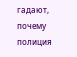гадают, почему полиция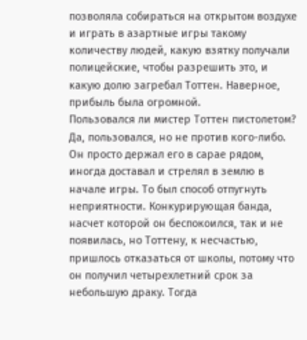позволяла собираться на открытом воздухе и играть в азартные игры такому количеству людей, какую взятку получали полицейские, чтобы разрешить это, и какую долю загребал Тоттен. Наверное, прибыль была огромной.
Пользовался ли мистер Тоттен пистолетом?
Да, пользовался, но не против кого-либо. Он просто держал его в сарае рядом, иногда доставал и стрелял в землю в начале игры. То был способ отпугнуть неприятности. Конкурирующая банда, насчет которой он беспокоился, так и не появилась, но Тоттену, к несчастью, пришлось отказаться от школы, потому что он получил четырехлетний срок за небольшую драку. Тогда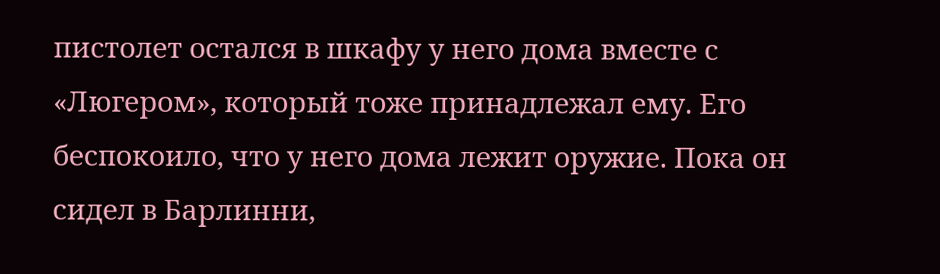пистолет остался в шкафу у него дома вместе с «Люгером», который тоже принадлежал ему. Его беспокоило, что у него дома лежит оружие. Пока он сидел в Барлинни,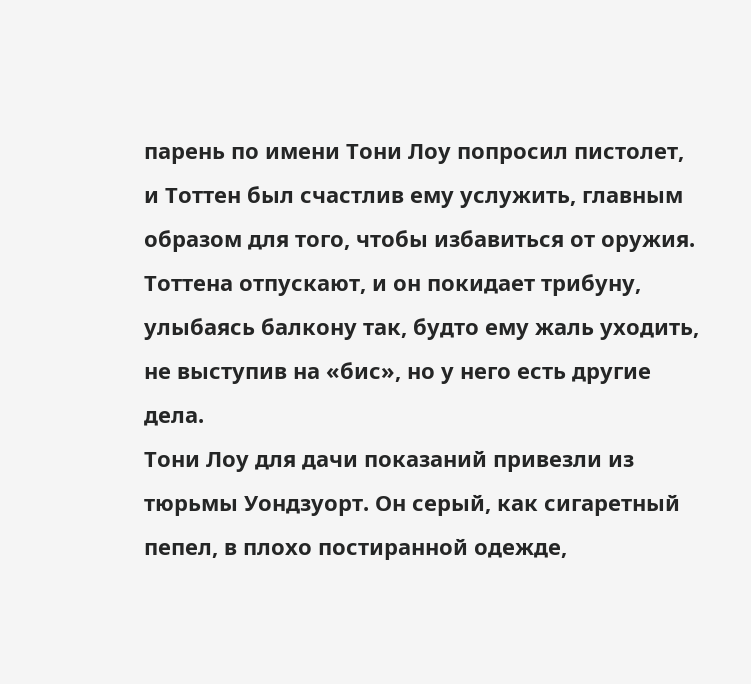парень по имени Тони Лоу попросил пистолет, и Тоттен был счастлив ему услужить, главным образом для того, чтобы избавиться от оружия.
Тоттена отпускают, и он покидает трибуну, улыбаясь балкону так, будто ему жаль уходить, не выступив на «бис», но у него есть другие дела.
Тони Лоу для дачи показаний привезли из тюрьмы Уондзуорт. Он серый, как сигаретный пепел, в плохо постиранной одежде,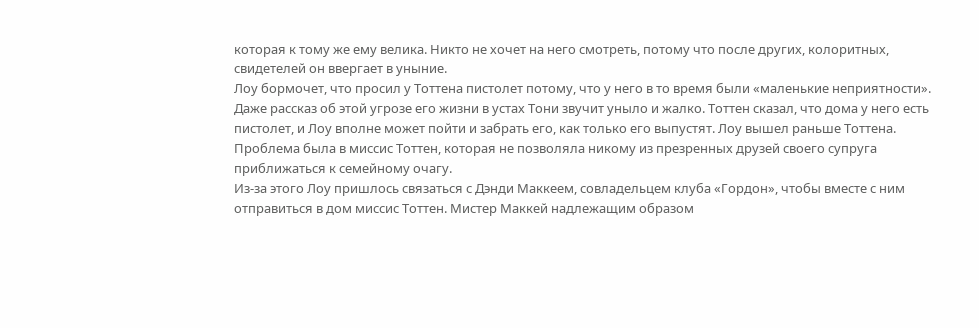которая к тому же ему велика. Никто не хочет на него смотреть, потому что после других, колоритных, свидетелей он ввергает в уныние.
Лоу бормочет, что просил у Тоттена пистолет потому, что у него в то время были «маленькие неприятности». Даже рассказ об этой угрозе его жизни в устах Тони звучит уныло и жалко. Тоттен сказал, что дома у него есть пистолет, и Лоу вполне может пойти и забрать его, как только его выпустят. Лоу вышел раньше Тоттена. Проблема была в миссис Тоттен, которая не позволяла никому из презренных друзей своего супруга приближаться к семейному очагу.
Из-за этого Лоу пришлось связаться с Дэнди Маккеем, совладельцем клуба «Гордон», чтобы вместе с ним отправиться в дом миссис Тоттен. Мистер Маккей надлежащим образом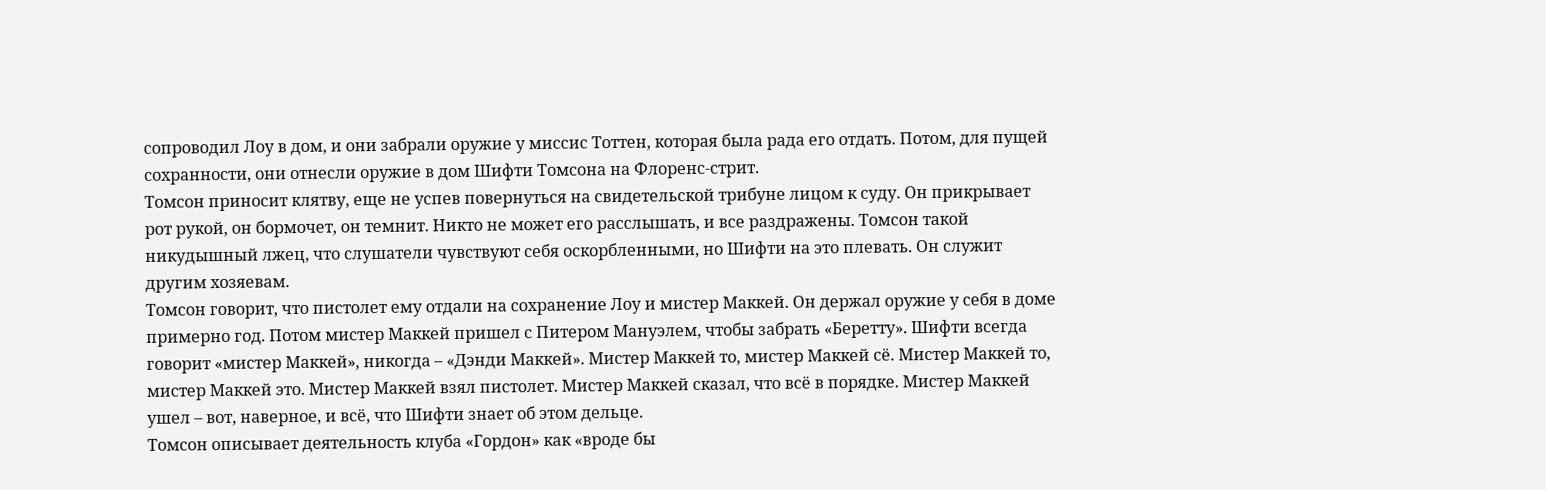сопроводил Лоу в дом, и они забрали оружие у миссис Тоттен, которая была рада его отдать. Потом, для пущей сохранности, они отнесли оружие в дом Шифти Томсона на Флоренс-стрит.
Томсон приносит клятву, еще не успев повернуться на свидетельской трибуне лицом к суду. Он прикрывает рот рукой, он бормочет, он темнит. Никто не может его расслышать, и все раздражены. Томсон такой никудышный лжец, что слушатели чувствуют себя оскорбленными, но Шифти на это плевать. Он служит другим хозяевам.
Томсон говорит, что пистолет ему отдали на сохранение Лоу и мистер Маккей. Он держал оружие у себя в доме примерно год. Потом мистер Маккей пришел с Питером Мануэлем, чтобы забрать «Беретту». Шифти всегда говорит «мистер Маккей», никогда – «Дэнди Маккей». Мистер Маккей то, мистер Маккей сё. Мистер Маккей то, мистер Маккей это. Мистер Маккей взял пистолет. Мистер Маккей сказал, что всё в порядке. Мистер Маккей ушел – вот, наверное, и всё, что Шифти знает об этом дельце.
Томсон описывает деятельность клуба «Гордон» как «вроде бы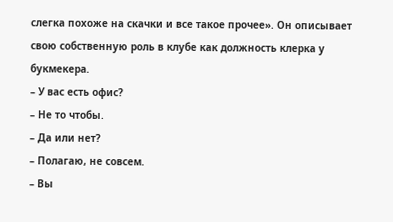слегка похоже на скачки и все такое прочее». Он описывает свою собственную роль в клубе как должность клерка у букмекера.
– У вас есть офис?
– Не то чтобы.
– Да или нет?
– Полагаю, не совсем.
– Вы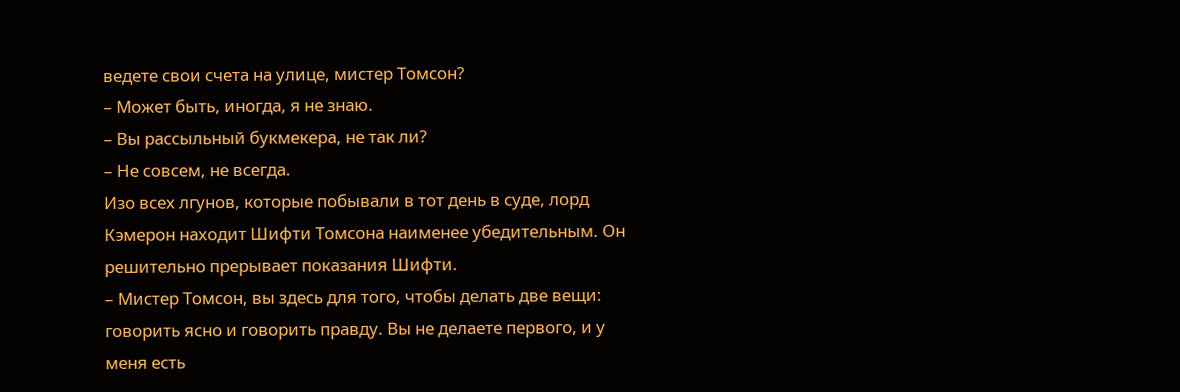ведете свои счета на улице, мистер Томсон?
– Может быть, иногда, я не знаю.
– Вы рассыльный букмекера, не так ли?
– Не совсем, не всегда.
Изо всех лгунов, которые побывали в тот день в суде, лорд Кэмерон находит Шифти Томсона наименее убедительным. Он решительно прерывает показания Шифти.
– Мистер Томсон, вы здесь для того, чтобы делать две вещи: говорить ясно и говорить правду. Вы не делаете первого, и у меня есть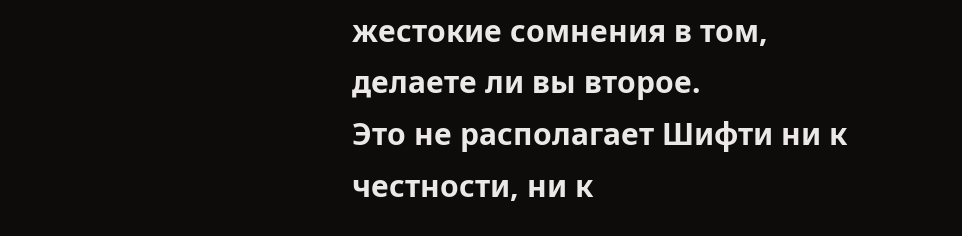жестокие сомнения в том, делаете ли вы второе.
Это не располагает Шифти ни к честности, ни к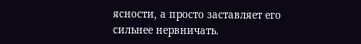ясности, а просто заставляет его сильнее нервничать.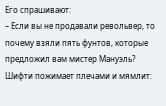Его спрашивают:
– Если вы не продавали револьвер, то почему взяли пять фунтов, которые предложил вам мистер Мануэль?
Шифти пожимает плечами и мямлит: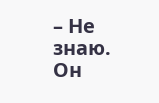– Не знаю. Он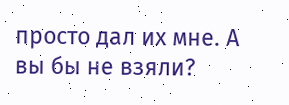просто дал их мне. А вы бы не взяли?